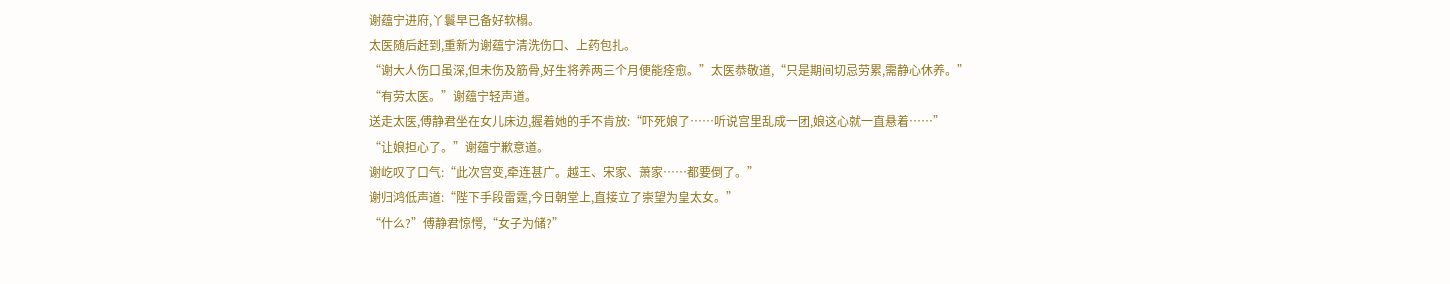谢蕴宁进府,丫鬟早已备好软榻。
太医随后赶到,重新为谢蕴宁清洗伤口、上药包扎。
“谢大人伤口虽深,但未伤及筋骨,好生将养两三个月便能痊愈。”太医恭敬道,“只是期间切忌劳累,需静心休养。”
“有劳太医。”谢蕴宁轻声道。
送走太医,傅静君坐在女儿床边,握着她的手不肯放:“吓死娘了……听说宫里乱成一团,娘这心就一直悬着……”
“让娘担心了。”谢蕴宁歉意道。
谢屹叹了口气:“此次宫变,牵连甚广。越王、宋家、萧家……都要倒了。”
谢归鸿低声道:“陛下手段雷霆,今日朝堂上,直接立了崇望为皇太女。”
“什么?”傅静君惊愕,“女子为储?”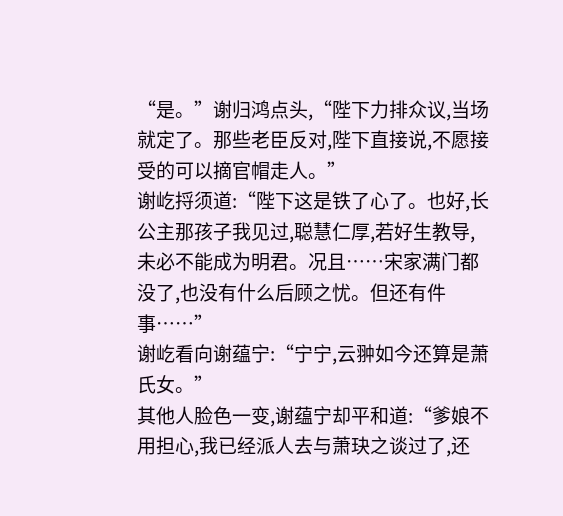“是。”谢归鸿点头,“陛下力排众议,当场就定了。那些老臣反对,陛下直接说,不愿接受的可以摘官帽走人。”
谢屹捋须道:“陛下这是铁了心了。也好,长公主那孩子我见过,聪慧仁厚,若好生教导,未必不能成为明君。况且……宋家满门都没了,也没有什么后顾之忧。但还有件事……”
谢屹看向谢蕴宁:“宁宁,云翀如今还算是萧氏女。”
其他人脸色一变,谢蕴宁却平和道:“爹娘不用担心,我已经派人去与萧玦之谈过了,还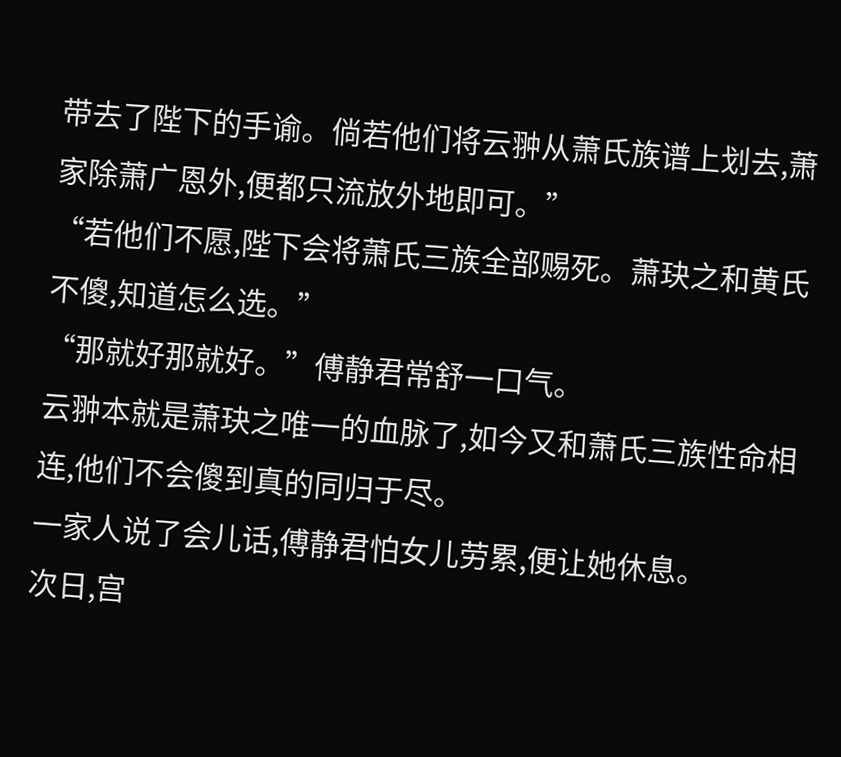带去了陛下的手谕。倘若他们将云翀从萧氏族谱上划去,萧家除萧广恩外,便都只流放外地即可。”
“若他们不愿,陛下会将萧氏三族全部赐死。萧玦之和黄氏不傻,知道怎么选。”
“那就好那就好。”傅静君常舒一口气。
云翀本就是萧玦之唯一的血脉了,如今又和萧氏三族性命相连,他们不会傻到真的同归于尽。
一家人说了会儿话,傅静君怕女儿劳累,便让她休息。
次日,宫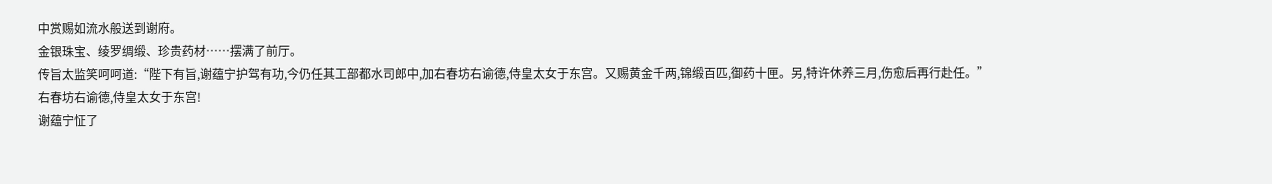中赏赐如流水般送到谢府。
金银珠宝、绫罗绸缎、珍贵药材……摆满了前厅。
传旨太监笑呵呵道:“陛下有旨,谢蕴宁护驾有功,今仍任其工部都水司郎中,加右春坊右谕德,侍皇太女于东宫。又赐黄金千两,锦缎百匹,御药十匣。另,特许休养三月,伤愈后再行赴任。”
右春坊右谕德,侍皇太女于东宫!
谢蕴宁怔了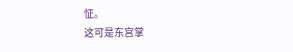怔。
这可是东宫掌